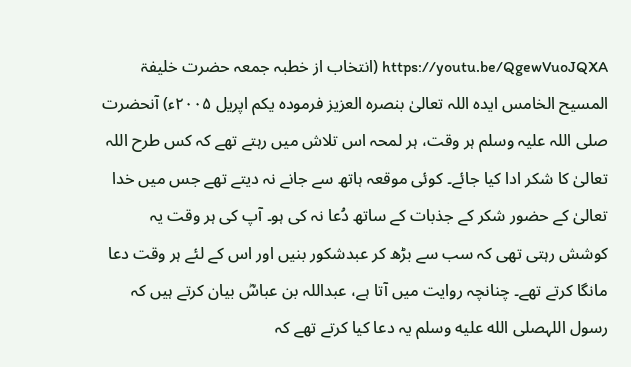https://youtu.be/QgewVuoJQXA (انتخاب از خطبہ جمعہ حضرت خلیفۃ المسیح الخامس ایدہ اللہ تعالیٰ بنصرہ العزیز فرمودہ یکم اپریل ۲۰۰۵ء) آنحضرت صلی اللہ علیہ وسلم ہر وقت، ہر لمحہ اس تلاش میں رہتے تھے کہ کس طرح اللہ تعالیٰ کا شکر ادا کیا جائے۔ کوئی موقعہ ہاتھ سے جانے نہ دیتے تھے جس میں خدا تعالیٰ کے حضور شکر کے جذبات کے ساتھ دُعا نہ کی ہو۔ آپ کی ہر وقت یہ کوشش رہتی تھی کہ سب سے بڑھ کر عبدشکور بنیں اور اس کے لئے ہر وقت دعا مانگا کرتے تھے۔ چنانچہ روایت میں آتا ہے، عبداللہ بن عباسؓ بیان کرتے ہیں کہ رسول اللہصلى الله عليه وسلم یہ دعا کیا کرتے تھے کہ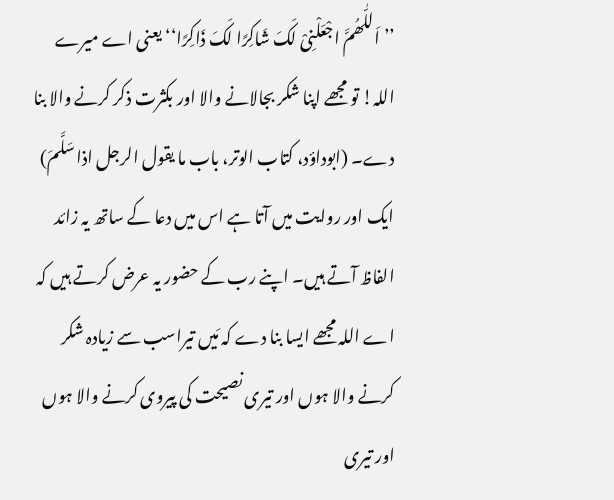’’اَللّٰھُمَّ اجْعَلْنِیْ لَکَ شَاکِرًا لَکَ ذَاکِرًا‘‘ یعنی اے میرے اللہ! تو مجھے اپنا شکر بجالانے والا اور بکثرت ذکر کرنے والا بنا دے۔ (ابوداؤد، کتاب الوتر، باب ما یقول الرجل اذا سَلَّمَ) ایک اور روایت میں آتا ہے اس میں دعا کے ساتھ یہ زائد الفاظ آتے ہیں۔ اپنے رب کے حضور یہ عرض کرتے ہیں کہ اے اللہ مجھے ایسا بنا دے کہ مَیں تیراسب سے زیادہ شکر کرنے والا ہوں اور تیری نصیحت کی پیروی کرنے والا ہوں اور تیری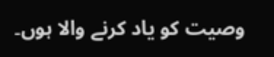وصیت کو یاد کرنے والا ہوں۔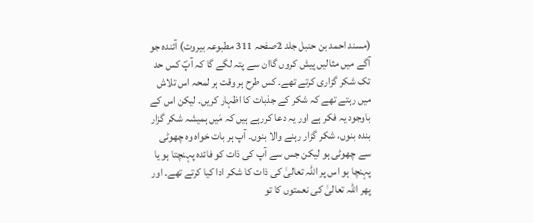(مسند احمد بن حنبل جلد 2صفحہ 311 مطبوعہ بیروت) آئندہ جو آگے میں مثالیں پیش کروں گاان سے پتہ لگے گا کہ آپؐ کس حد تک شکر گزاری کرتے تھے۔ کس طرح ہر وقت ہر لمحہ اس تلاش میں رہتے تھے کہ شکر کے جذبات کا اظہار کریں۔ لیکن اس کے باوجود یہ فکر ہے اور یہ دعا کررہے ہیں کہ مَیں ہمیشہ شکر گزار بندہ بنوں، شکر گزار رہنے والا بنوں۔ آپ ہر بات خواہ وہ چھوٹی سے چھوٹی ہو لیکن جس سے آپ کی ذات کو فائدہ پہنچتا ہو یا پہنچا ہو اس پر اللہ تعالیٰ کی ذات کا شکر ادا کیا کرتے تھے۔ اور پھر اللہ تعالیٰ کی نعمتوں کا تو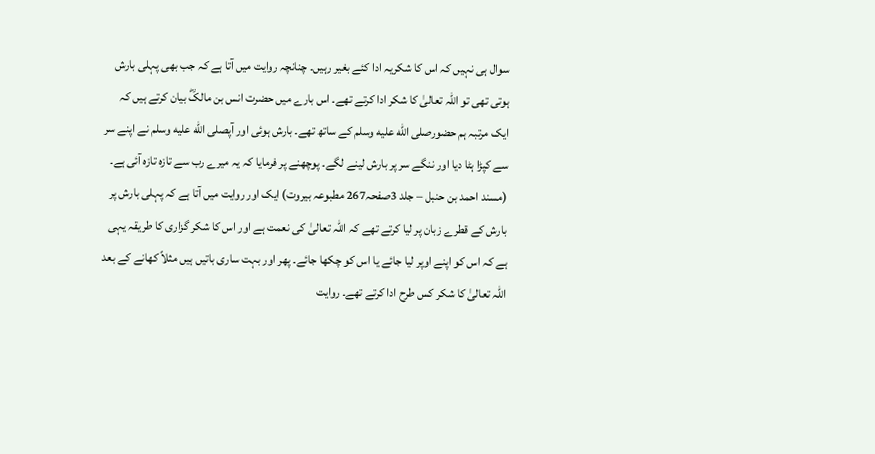سوال ہی نہیں کہ اس کا شکریہ ادا کئے بغیر رہیں۔ چنانچہ روایت میں آتا ہے کہ جب بھی پہلی بارش ہوتی تھی تو اللہ تعالیٰ کا شکر ادا کرتے تھے۔ اس بارے میں حضرت انس بن مالکؓ بیان کرتے ہیں کہ ایک مرتبہ ہم حضورصلى الله عليه وسلم کے ساتھ تھے۔ بارش ہوئی اور آپصلى الله عليه وسلم نے اپنے سر سے کپڑا ہٹا دیا اور ننگے سر پر بارش لینے لگے۔ پوچھنے پر فرمایا کہ یہ میرے رب سے تازہ تازہ آئی ہے۔ (مسند احمد بن حنبل – جلد 3صفحہ267 مطبوعہ بیروت) ایک اور روایت میں آتا ہے کہ پہلی بارش پر بارش کے قطرے زبان پر لیا کرتے تھے کہ اللہ تعالیٰ کی نعمت ہے اور اس کا شکر گزاری کا طریقہ یہی ہے کہ اس کو اپنے اوپر لیا جائے یا اس کو چکھا جائے۔ پھر اور بہت ساری باتیں ہیں مثلاً کھانے کے بعد اللہ تعالیٰ کا شکر کس طرح ادا کرتے تھے۔ روایت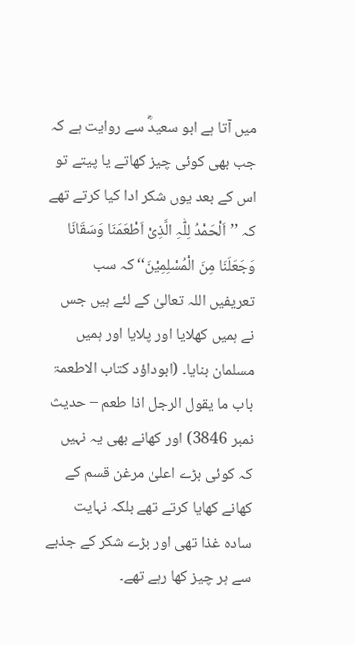میں آتا ہے ابو سعیدؓ سے روایت ہے کہ جب بھی کوئی چیز کھاتے یا پیتے تو اس کے بعد یوں شکر ادا کیا کرتے تھے کہ ’’اَلْحَمْدُ لِلّٰہِ الَّذِیْ اَطْعَمَنَا وَسَقَانَا وَجَعَلَنَا مِنَ الْمُسْلِمِیْنَ‘‘کہ سب تعریفیں اللہ تعالیٰ کے لئے ہیں جس نے ہمیں کھلایا اور پلایا اور ہمیں مسلمان بنایا۔ (ابوداؤد کتاب الاطعمۃ باب ما یقول الرجل اذا طعم – حدیث نمبر 3846) اور کھانے بھی یہ نہیں کہ کوئی بڑے اعلیٰ مرغن قسم کے کھانے کھایا کرتے تھے بلکہ نہایت سادہ غذا تھی اور بڑے شکر کے جذبے سے ہر چیز کھا رہے تھے۔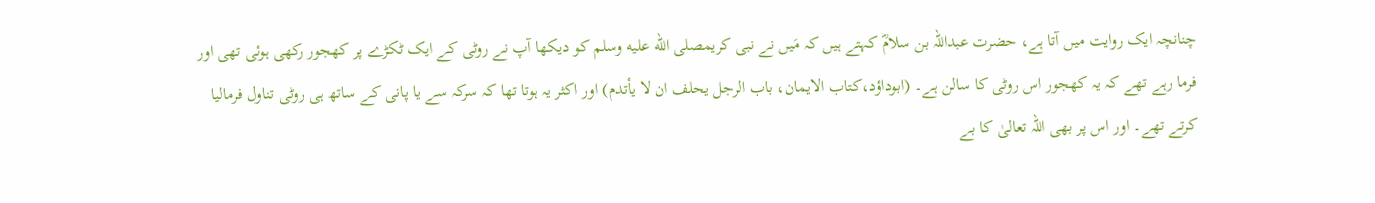چنانچہ ایک روایت میں آتا ہے، حضرت عبداللہ بن سلامؓ کہتے ہیں کہ مَیں نے نبی کریمصلى الله عليه وسلم کو دیکھا آپ نے روٹی کے ایک ٹکڑے پر کھجور رکھی ہوئی تھی اور فرما رہے تھے کہ یہ کھجور اس روٹی کا سالن ہے۔ (ابوداؤد،کتاب الایمان، باب الرجل یحلف ان لا یأتدم) اور اکثر یہ ہوتا تھا کہ سرکہ سے یا پانی کے ساتھ ہی روٹی تناول فرمالیا کرتے تھے۔ اور اس پر بھی اللہ تعالیٰ کا بے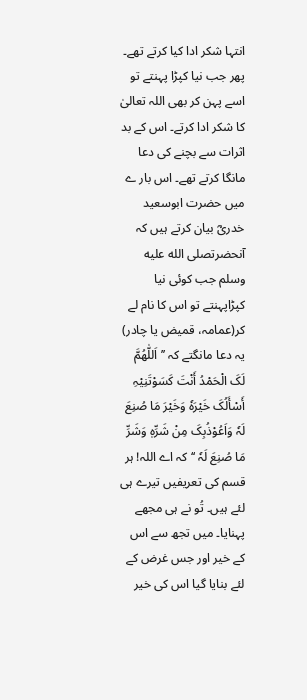انتہا شکر ادا کیا کرتے تھے۔ پھر جب نیا کپڑا پہنتے تو اسے پہن کر بھی اللہ تعالیٰ کا شکر ادا کرتے۔ اس کے بد اثرات سے بچنے کی دعا مانگا کرتے تھے۔ اس بار ے میں حضرت ابوسعید خدریؓ بیان کرتے ہیں کہ آنحضرتصلى الله عليه وسلم جب کوئی نیا کپڑاپہنتے تو اس کا نام لے کر(عمامہ، قمیض یا چادر) یہ دعا مانگتے کہ ’’ اَللّٰھُمَّ لَکَ الْحَمْدُ أَنْتَ کَسَوْتَنِیْہِ أَسْأَلُکَ خَیْرَہٗ وَخَیْرَ مَا صُنِعَ لَہٗ وَاَعُوْذُبِکَ مِنْ شَرِّہٖ وَشَرِّ مَا صُنِعَ لَہٗ ‘‘ کہ اے اللہ! ہر قسم کی تعریفیں تیرے ہی لئے ہیں۔ تُو نے ہی مجھے پہنایا۔ میں تجھ سے اس کے خیر اور جس غرض کے لئے بنایا گیا اس کی خیر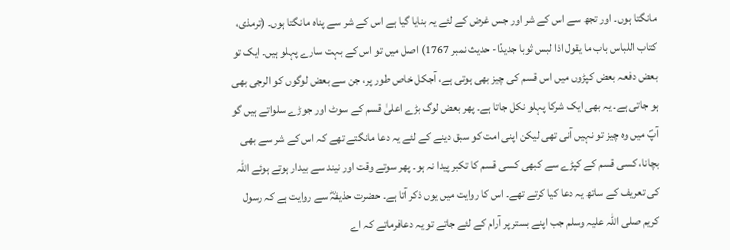مانگتا ہوں۔ اور تجھ سے اس کے شر اور جس غرض کے لئے یہ بنایا گیا ہے اس کے شر سے پناہ مانگتا ہوں۔ (ترمذی، کتاب اللباس باب ما یقول اذا لبس ثوبا جدیدًا- حدیث نمبر 1767) اصل میں تو اس کے بہت سارے پہلو ہیں۔ ایک تو بعض دفعہ بعض کپڑوں میں اس قسم کی چیز بھی ہوتی ہے، آجکل خاص طور پر، جن سے بعض لوگوں کو الرجی بھی ہو جاتی ہے۔ یہ بھی ایک شرکا پہلو نکل جاتا ہے۔ پھر بعض لوگ بڑے اعلیٰ قسم کے سوٹ اور جوڑے سلواتے ہیں گو آپؐ میں وہ چیز تو نہیں آنی تھی لیکن اپنی امت کو سبق دینے کے لئے یہ دعا مانگتے تھے کہ اس کے شر سے بھی بچانا، کسی قسم کے کپڑے سے کبھی کسی قسم کا تکبر پیدا نہ ہو۔ پھر سوتے وقت اور نیند سے بیدار ہوتے ہوئے اللہ کی تعریف کے ساتھ یہ دعا کیا کرتے تھے۔ اس کا روایت میں یوں ذکر آتا ہے۔ حضرت حذیفہؓ سے روایت ہے کہ رسول کریم صلی اللہ علیہ وسلم جب اپنے بستر پر آرام کے لئے جاتے تو یہ دعافرماتے کہ اے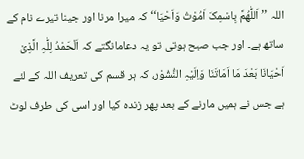اللہ ’’ اَللّٰھُمَّ بِاسْمِکَ اَمُوْتُ وَاَحْیَا‘‘ کہ میرا مرنا اور جینا تیرے نام کے ساتھ ہے۔ اور جب صبح ہوتی تو یہ دعامانگتے کہ اَلْحَمْدُ لِلّٰہِ الَّذِیْ اَحْیَانَا بَعْدَ مَا اَمَاتَنَا وَاِلَیْہِ النُّشُوْر، کہ ہر قسم کی تعریف اللہ کے لئے ہے جس نے ہمیں مارنے کے بعد پھر زندہ کیا اور اسی کی طرف لوٹ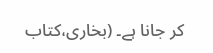کر جانا ہے۔ (بخاری،کتاب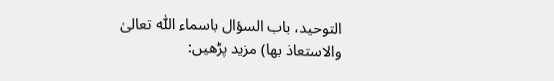التوحید، باب السؤال باسماء اللّٰہ تعالیٰ والاستعاذ بھا) مزید پڑھیں: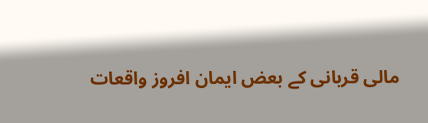مالی قربانی کے بعض ایمان افروز واقعات